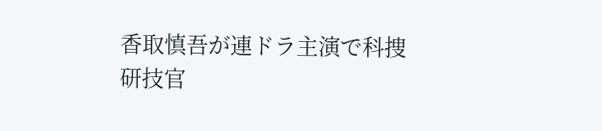香取慎吾が連ドラ主演で科捜研技官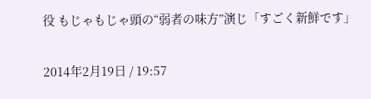役 もじゃもじゃ頭の“弱者の味方”演じ「すごく新鮮です」

2014年2月19日 / 19:57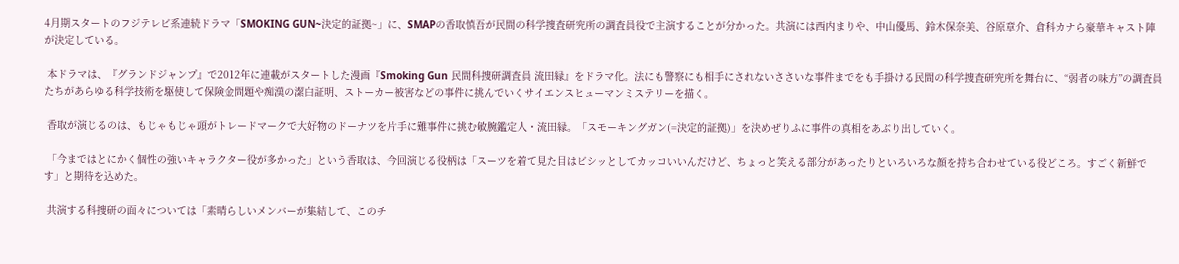4月期スタートのフジテレビ系連続ドラマ「SMOKING GUN~決定的証拠~」に、SMAPの香取慎吾が民間の科学捜査研究所の調査員役で主演することが分かった。共演には西内まりや、中山優馬、鈴木保奈美、谷原章介、倉科カナら豪華キャスト陣が決定している。

 本ドラマは、『グランドジャンプ』で2012年に連載がスタートした漫画『Smoking Gun 民間科捜研調査員 流田縁』をドラマ化。法にも警察にも相手にされないささいな事件までをも手掛ける民間の科学捜査研究所を舞台に、“弱者の味方”の調査員たちがあらゆる科学技術を駆使して保険金問題や痴漢の潔白証明、ストーカー被害などの事件に挑んでいくサイエンスヒューマンミステリーを描く。

 香取が演じるのは、もじゃもじゃ頭がトレードマークで大好物のドーナツを片手に難事件に挑む敏腕鑑定人・流田縁。「スモーキングガン(=決定的証拠)」を決めぜりふに事件の真相をあぶり出していく。

 「今まではとにかく個性の強いキャラクター役が多かった」という香取は、今回演じる役柄は「スーツを着て見た目はビシッとしてカッコいいんだけど、ちょっと笑える部分があったりといろいろな顔を持ち合わせている役どころ。すごく新鮮です」と期待を込めた。

 共演する科捜研の面々については「素晴らしいメンバーが集結して、このチ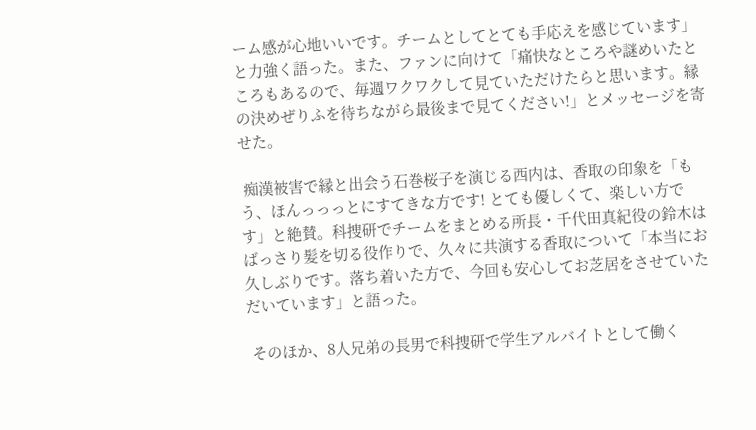ーム感が心地いいです。チームとしてとても手応えを感じています」と力強く語った。また、ファンに向けて「痛快なところや謎めいたところもあるので、毎週ワクワクして見ていただけたらと思います。縁の決めぜりふを待ちながら最後まで見てください!」とメッセージを寄せた。

 痴漢被害で縁と出会う石巻桜子を演じる西内は、香取の印象を「もう、ほんっっっとにすてきな方です! とても優しくて、楽しい方です」と絶賛。科捜研でチームをまとめる所長・千代田真紀役の鈴木はばっさり髪を切る役作りで、久々に共演する香取について「本当にお久しぶりです。落ち着いた方で、今回も安心してお芝居をさせていただいています」と語った。

 そのほか、8人兄弟の長男で科捜研で学生アルバイトとして働く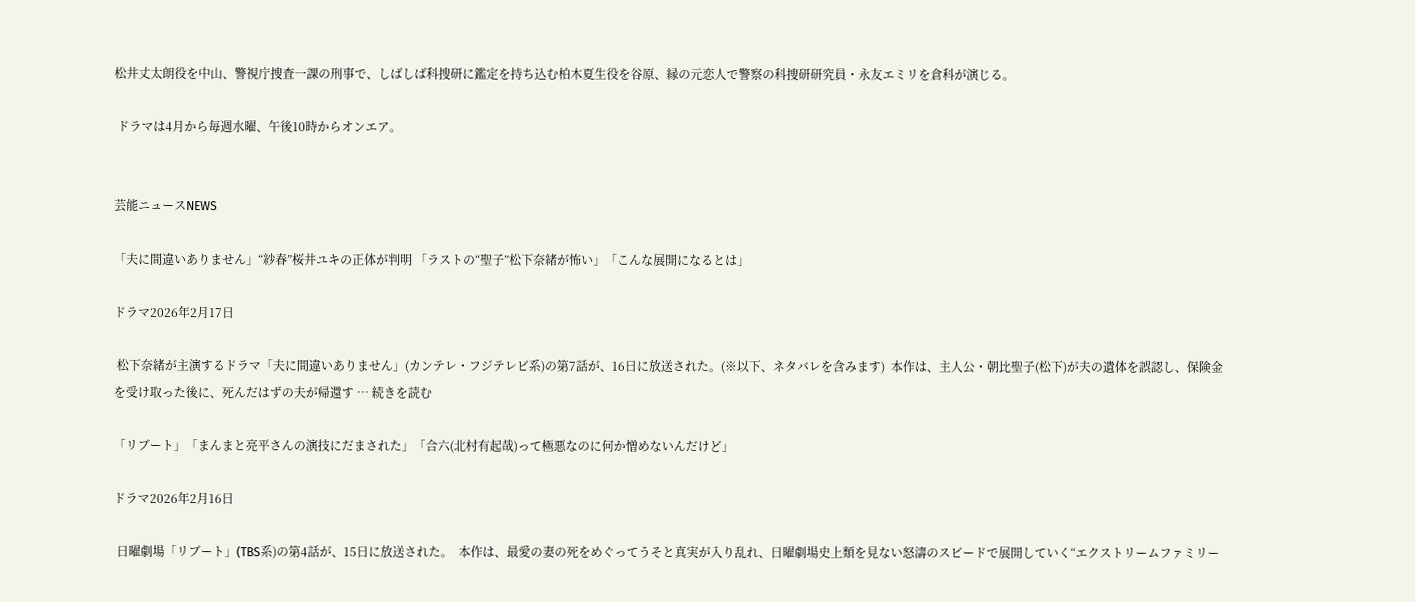松井丈太朗役を中山、警視庁捜査一課の刑事で、しばしば科捜研に鑑定を持ち込む柏木夏生役を谷原、縁の元恋人で警察の科捜研研究員・永友エミリを倉科が演じる。

 ドラマは4月から毎週水曜、午後10時からオンエア。


芸能ニュースNEWS

「夫に間違いありません」“紗春”桜井ユキの正体が判明 「ラストの“聖子”松下奈緒が怖い」「こんな展開になるとは」

ドラマ2026年2月17日

 松下奈緒が主演するドラマ「夫に間違いありません」(カンテレ・フジテレビ系)の第7話が、16日に放送された。(※以下、ネタバレを含みます)  本作は、主人公・朝比聖子(松下)が夫の遺体を誤認し、保険金を受け取った後に、死んだはずの夫が帰還す … 続きを読む

「リブート」「まんまと亮平さんの演技にだまされた」「合六(北村有起哉)って極悪なのに何か憎めないんだけど」

ドラマ2026年2月16日

 日曜劇場「リブート」(TBS系)の第4話が、15日に放送された。  本作は、最愛の妻の死をめぐってうそと真実が入り乱れ、日曜劇場史上類を見ない怒濤のスピードで展開していく“エクストリームファミリー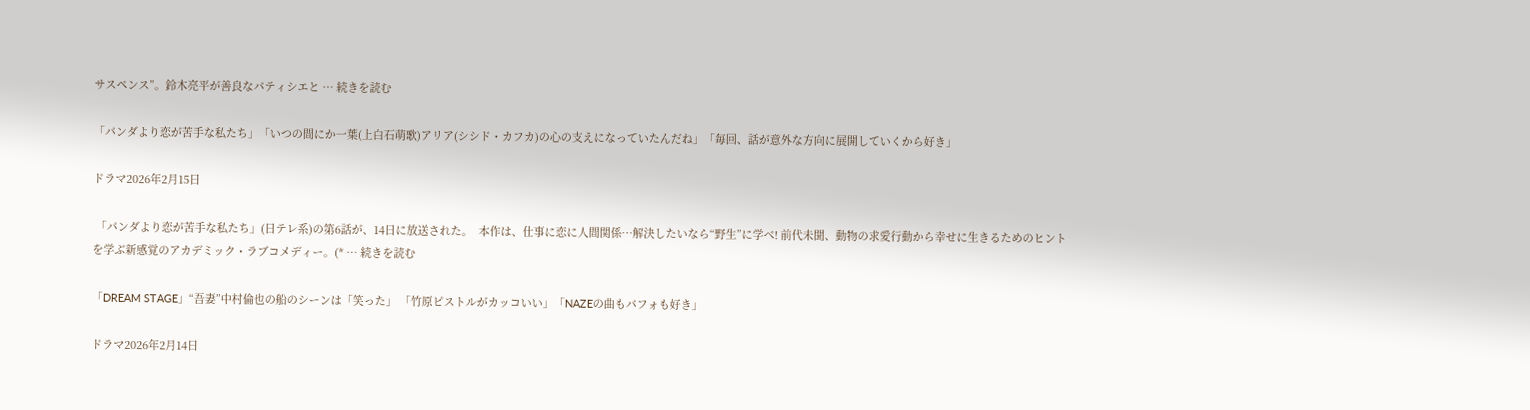サスペンス”。鈴木亮平が善良なパティシエと … 続きを読む

「パンダより恋が苦手な私たち」「いつの間にか一葉(上白石萌歌)アリア(シシド・カフカ)の心の支えになっていたんだね」「毎回、話が意外な方向に展開していくから好き」

ドラマ2026年2月15日

 「パンダより恋が苦手な私たち」(日テレ系)の第6話が、14日に放送された。  本作は、仕事に恋に人間関係…解決したいなら“野生”に学べ! 前代未聞、動物の求愛行動から幸せに生きるためのヒントを学ぶ新感覚のアカデミック・ラブコメディー。(* … 続きを読む

「DREAM STAGE」“吾妻”中村倫也の船のシーンは「笑った」 「竹原ピストルがカッコいい」「NAZEの曲もパフォも好き」

ドラマ2026年2月14日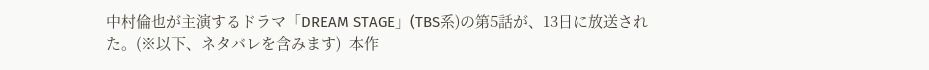中村倫也が主演するドラマ「DREAM STAGE」(TBS系)の第5話が、13日に放送された。(※以下、ネタバレを含みます)  本作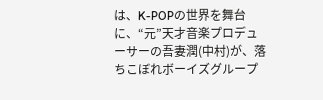は、K-POPの世界を舞台に、“元”天才音楽プロデューサーの吾妻潤(中村)が、落ちこぼれボーイズグループ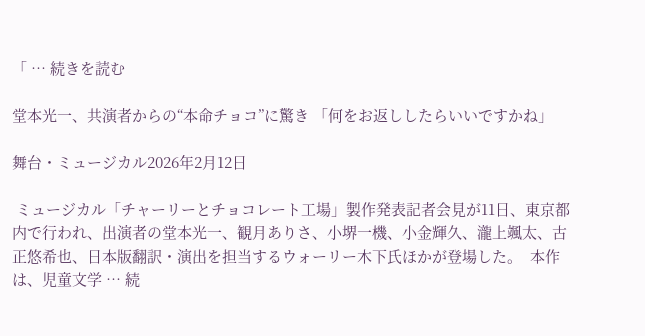「 … 続きを読む

堂本光一、共演者からの“本命チョコ”に驚き 「何をお返ししたらいいですかね」

舞台・ミュージカル2026年2月12日

 ミュージカル「チャーリーとチョコレート工場」製作発表記者会見が11日、東京都内で行われ、出演者の堂本光一、観月ありさ、小堺一機、小金輝久、瀧上颯太、古正悠希也、日本版翻訳・演出を担当するウォーリー木下氏ほかが登場した。  本作は、児童文学 … 続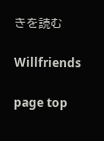きを読む

Willfriends

page top